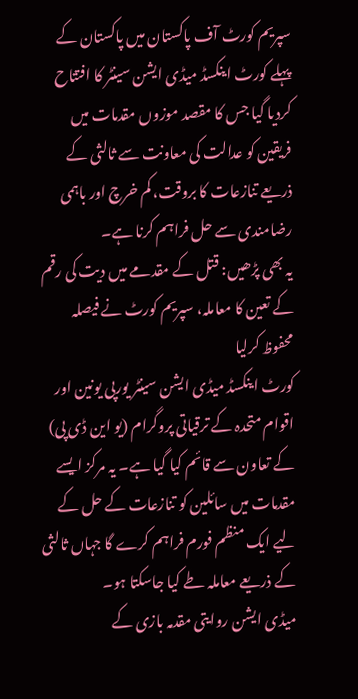سپریم کورٹ آف پاکستان میں پاکستان کے پہلے کورٹ اینکسڈ میڈی ایشن سینٹر کا افتتاح کردیا گیا جس کا مقصد موزوں مقدمات میں فریقین کو عدالت کی معاونت سے ثالثی کے ذریعے تنازعات کا بروقت، کم خرچ اور باہمی رضامندی سے حل فراہم کرنا ہے۔
یہ بھی پڑھیں: قتل کے مقدمے میں دیت کی رقم کے تعین کا معاملہ، سپریم کورٹ نے فیصلہ محفوظ کرلیا
کورٹ اینکسڈ میڈی ایشن سینٹر یورپی یونین اور اقوام متحدہ کے ترقیاتی پروگرام (یو این ڈی پی) کے تعاون سے قائم کیا گیا ہے۔ یہ مرکز ایسے مقدمات میں سائلین کو تنازعات کے حل کے لیے ایک منظم فورم فراہم کرے گا جہاں ثالثی کے ذریعے معاملہ طے کیا جاسکتا ہو۔
میڈی ایشن روایتی مقدمہ بازی کے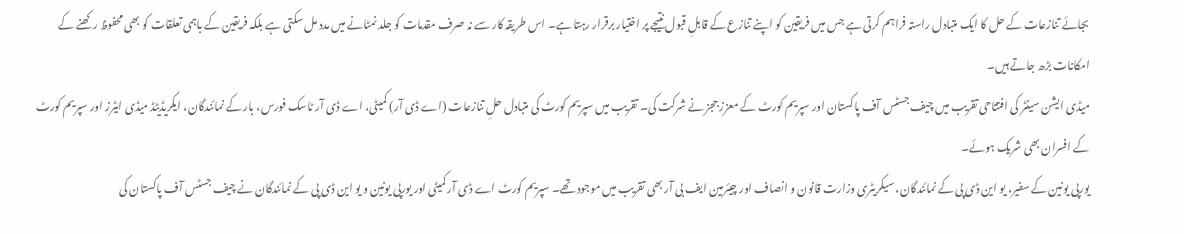بجائے تنازعات کے حل کا ایک متبادل راستہ فراہم کرتی ہے جس میں فریقین کو اپنے تنازع کے قابلِ قبول نتیجے پر اختیار برقرار رہتا ہے۔ اس طریقہ کار سے نہ صرف مقدمات کو جلد نمٹانے میں مدد مل سکتی ہے بلکہ فریقین کے باہمی تعلقات کو بھی محفوظ رکھنے کے امکانات بڑھ جاتے ہیں۔
میڈی ایشن سینٹر کی افتتاحی تقریب میں چیف جسٹس آف پاکستان اور سپریم کورٹ کے معزز ججز نے شرکت کی۔ تقریب میں سپریم کورٹ کی متبادل حلِ تنازعات (اے ڈی آر) کمیٹی، اے ڈی آر ٹاسک فورس، بار کے نمائندگان، ایکریڈیٹڈ میڈی ایٹرز اور سپریم کورٹ کے افسران بھی شریک ہوئے۔
یورپی یونین کے سفیر، یو این ڈی پی کے نمائندگان، سیکریٹری وزارت قانون و انصاف اور چیئرمین ایف بی آر بھی تقریب میں موجود تھے۔ سپریم کورٹ اے ڈی آر کمیٹی اور یورپی یونین و یو این ڈی پی کے نمائندگان نے چیف جسٹس آف پاکستان کی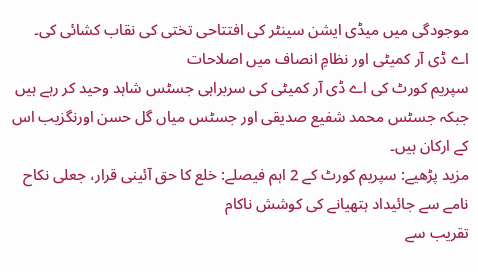موجودگی میں میڈی ایشن سینٹر کی افتتاحی تختی کی نقاب کشائی کی۔
اے ڈی آر کمیٹی اور نظامِ انصاف میں اصلاحات
سپریم کورٹ کی اے ڈی آر کمیٹی کی سربراہی جسٹس شاہد وحید کر رہے ہیں جبکہ جسٹس محمد شفیع صدیقی اور جسٹس میاں گل حسن اورنگزیب اس کے ارکان ہیں۔
مزید پڑھیے: سپریم کورٹ کے 2 اہم فیصلے: خلع کا حق آئینی قرار، جعلی نکاح نامے سے جائیداد ہتھیانے کی کوشش ناکام
تقریب سے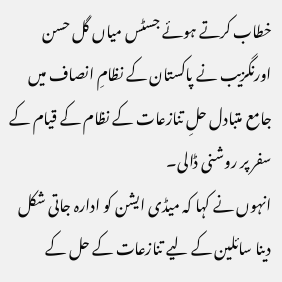خطاب کرتے ہوئے جسٹس میاں گل حسن اورنگزیب نے پاکستان کے نظامِ انصاف میں جامع متبادل حلِ تنازعات کے نظام کے قیام کے سفر پر روشنی ڈالی۔
انہوں نے کہا کہ میڈی ایشن کو ادارہ جاتی شکل دینا سائلین کے لیے تنازعات کے حل کے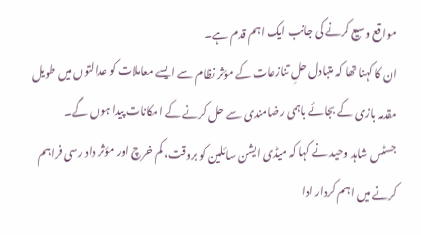مواقع وسیع کرنے کی جانب ایک اہم قدم ہے۔
ان کا کہنا تھا کہ متبادل حلِ تنازعات کے مؤثر نظام سے ایسے معاملات کو عدالتوں میں طویل مقدمہ بازی کے بجائے باہمی رضامندی سے حل کرنے کے امکانات پیدا ہوں گے۔
جسٹس شاہد وحید نے کہا کہ میڈی ایشن سائلین کو بروقت، کم خرچ اور مؤثر داد رسی فراہم کرنے میں اہم کردار ادا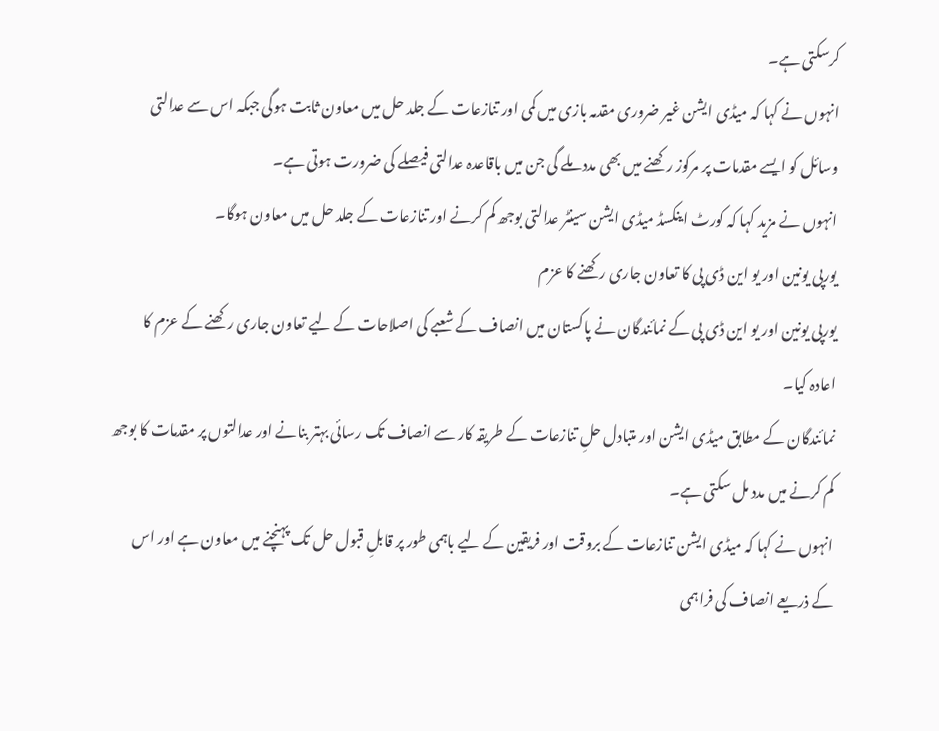کرسکتی ہے۔
انہوں نے کہا کہ میڈی ایشن غیر ضروری مقدمہ بازی میں کمی اور تنازعات کے جلد حل میں معاون ثابت ہوگی جبکہ اس سے عدالتی وسائل کو ایسے مقدمات پر مرکوز رکھنے میں بھی مدد ملے گی جن میں باقاعدہ عدالتی فیصلے کی ضرورت ہوتی ہے۔
انہوں نے مزید کہا کہ کورٹ اینکسڈ میڈی ایشن سینٹر عدالتی بوجھ کم کرنے اور تنازعات کے جلد حل میں معاون ہوگا۔
یورپی یونین اور یو این ڈی پی کا تعاون جاری رکھنے کا عزم
یورپی یونین اور یو این ڈی پی کے نمائندگان نے پاکستان میں انصاف کے شعبے کی اصلاحات کے لیے تعاون جاری رکھنے کے عزم کا اعادہ کیا۔
نمائندگان کے مطابق میڈی ایشن اور متبادل حلِ تنازعات کے طریقہ کار سے انصاف تک رسائی بہتر بنانے اور عدالتوں پر مقدمات کا بوجھ کم کرنے میں مدد مل سکتی ہے۔
انہوں نے کہا کہ میڈی ایشن تنازعات کے بروقت اور فریقین کے لیے باہمی طور پر قابلِ قبول حل تک پہنچنے میں معاون ہے اور اس کے ذریعے انصاف کی فراہمی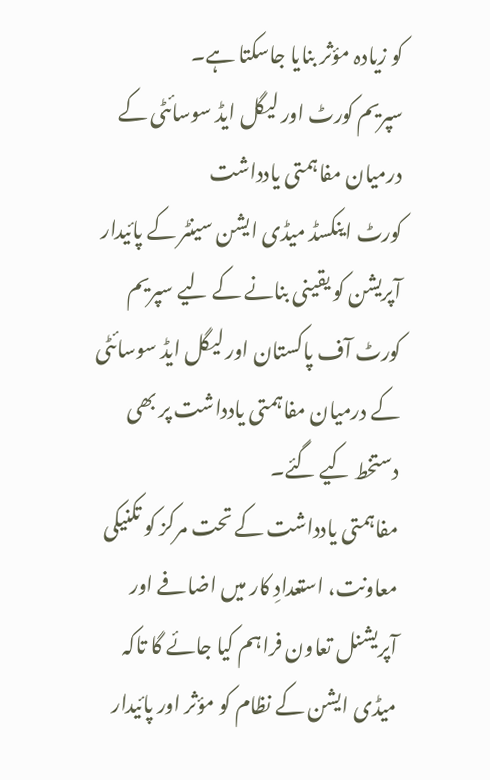کو زیادہ مؤثر بنایا جاسکتا ہے۔
سپریم کورٹ اور لیگل ایڈ سوسائٹی کے درمیان مفاہمتی یادداشت
کورٹ اینکسڈ میڈی ایشن سینٹر کے پائیدار آپریشن کو یقینی بنانے کے لیے سپریم کورٹ آف پاکستان اور لیگل ایڈ سوسائٹی کے درمیان مفاہمتی یادداشت پر بھی دستخط کیے گئے۔
مفاہمتی یادداشت کے تحت مرکز کو تکنیکی معاونت، استعدادِ کار میں اضافے اور آپریشنل تعاون فراہم کیا جائے گا تاکہ میڈی ایشن کے نظام کو مؤثر اور پائیدار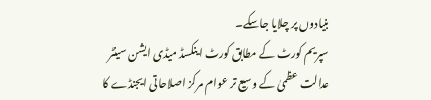بنیادوں پر چلایا جاسکے۔
سپریم کورٹ کے مطابق کورٹ اینکسڈ میڈی ایشن سینٹر عدالت عظمیٰ کے وسیع تر عوام مرکز اصلاحاتی ایجنڈے کا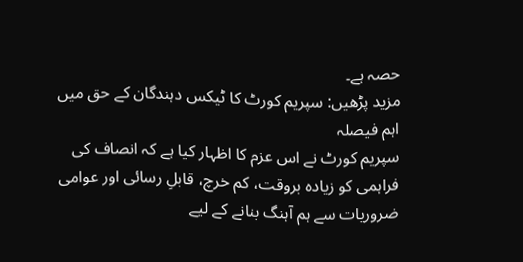حصہ ہے۔
مزید پڑھیں: سپریم کورٹ کا ٹیکس دہندگان کے حق میں اہم فیصلہ
سپریم کورٹ نے اس عزم کا اظہار کیا ہے کہ انصاف کی فراہمی کو زیادہ بروقت، کم خرچ، قابلِ رسائی اور عوامی ضروریات سے ہم آہنگ بنانے کے لیے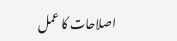اصلاحات کا عمل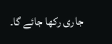جاری رکھا جائے گا۔